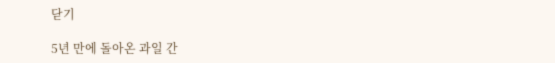닫기

5년 만에 돌아온 과일 간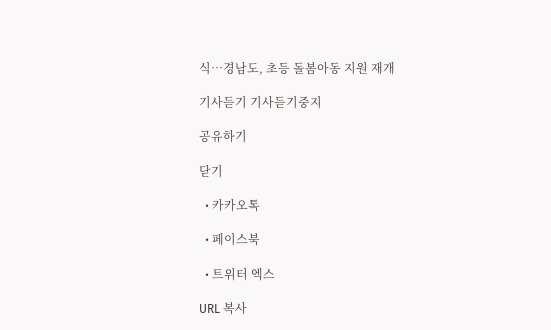식…경남도, 초등 돌봄아동 지원 재개

기사듣기 기사듣기중지

공유하기

닫기

  • 카카오톡

  • 페이스북

  • 트위터 엑스

URL 복사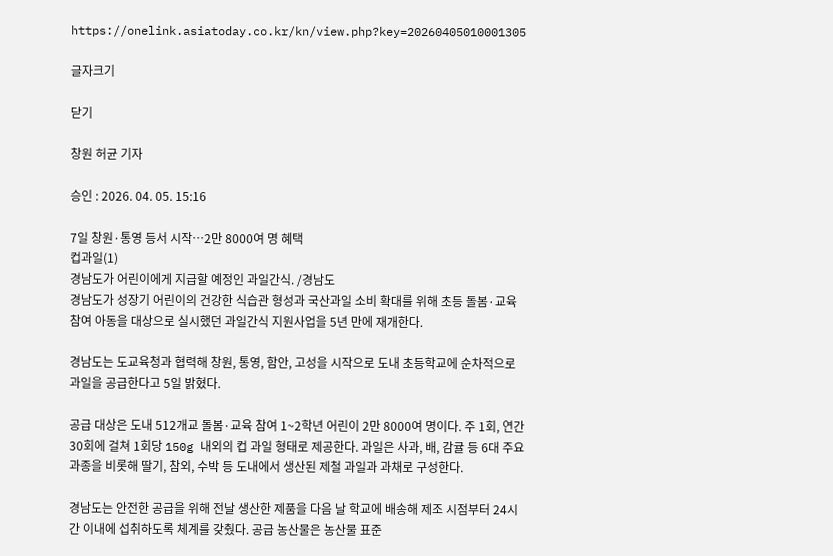https://onelink.asiatoday.co.kr/kn/view.php?key=20260405010001305

글자크기

닫기

창원 허균 기자

승인 : 2026. 04. 05. 15:16

7일 창원·통영 등서 시작…2만 8000여 명 혜택
컵과일(1)
경남도가 어린이에게 지급할 예정인 과일간식. /경남도
경남도가 성장기 어린이의 건강한 식습관 형성과 국산과일 소비 확대를 위해 초등 돌봄·교육 참여 아동을 대상으로 실시했던 과일간식 지원사업을 5년 만에 재개한다.

경남도는 도교육청과 협력해 창원, 통영, 함안, 고성을 시작으로 도내 초등학교에 순차적으로 과일을 공급한다고 5일 밝혔다.

공급 대상은 도내 512개교 돌봄·교육 참여 1~2학년 어린이 2만 8000여 명이다. 주 1회, 연간 30회에 걸쳐 1회당 150g 내외의 컵 과일 형태로 제공한다. 과일은 사과, 배, 감귤 등 6대 주요 과종을 비롯해 딸기, 참외, 수박 등 도내에서 생산된 제철 과일과 과채로 구성한다.

경남도는 안전한 공급을 위해 전날 생산한 제품을 다음 날 학교에 배송해 제조 시점부터 24시간 이내에 섭취하도록 체계를 갖췄다. 공급 농산물은 농산물 표준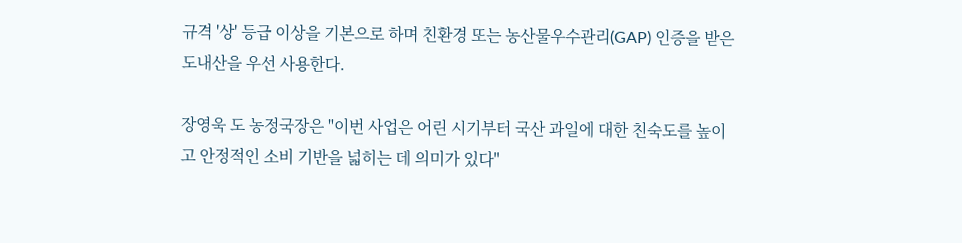규격 '상' 등급 이상을 기본으로 하며 친환경 또는 농산물우수관리(GAP) 인증을 받은 도내산을 우선 사용한다.

장영욱 도 농정국장은 "이번 사업은 어린 시기부터 국산 과일에 대한 친숙도를 높이고 안정적인 소비 기반을 넓히는 데 의미가 있다"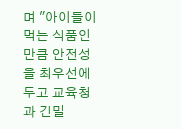며 "아이들이 먹는 식품인 만큼 안전성을 최우선에 두고 교육청과 긴밀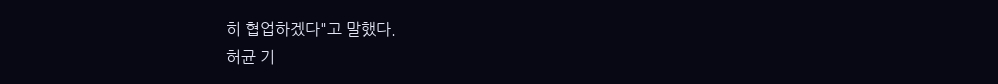히 협업하겠다"고 말했다.
허균 기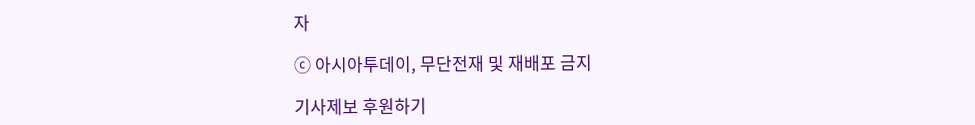자

ⓒ 아시아투데이, 무단전재 및 재배포 금지

기사제보 후원하기